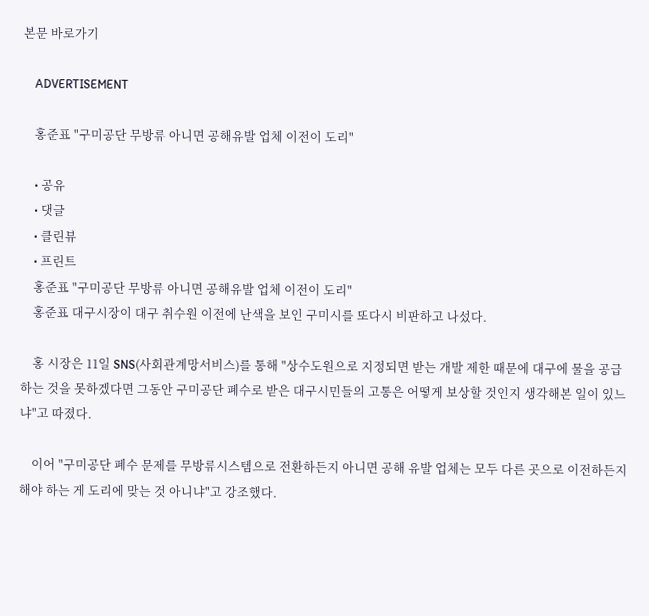본문 바로가기

    ADVERTISEMENT

    홍준표 "구미공단 무방류 아니면 공해유발 업체 이전이 도리"

    • 공유
    • 댓글
    • 클린뷰
    • 프린트
    홍준표 "구미공단 무방류 아니면 공해유발 업체 이전이 도리"
    홍준표 대구시장이 대구 취수원 이전에 난색을 보인 구미시를 또다시 비판하고 나섰다.

    홍 시장은 11일 SNS(사회관계망서비스)를 통해 "상수도원으로 지정되면 받는 개발 제한 때문에 대구에 물을 공급하는 것을 못하겠다면 그동안 구미공단 폐수로 받은 대구시민들의 고통은 어떻게 보상할 것인지 생각해본 일이 있느냐"고 따졌다.

    이어 "구미공단 폐수 문제를 무방류시스템으로 전환하든지 아니면 공해 유발 업체는 모두 다른 곳으로 이전하든지 해야 하는 게 도리에 맞는 것 아니냐"고 강조했다.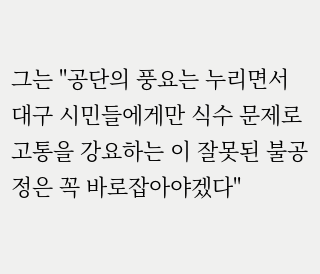그는 "공단의 풍요는 누리면서 대구 시민들에게만 식수 문제로 고통을 강요하는 이 잘못된 불공정은 꼭 바로잡아야겠다"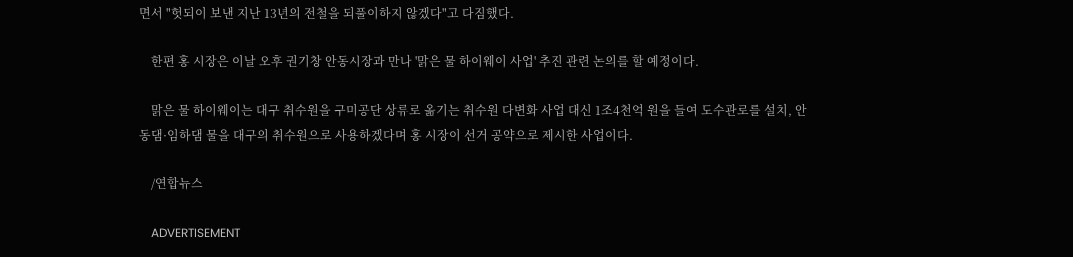면서 "헛되이 보낸 지난 13년의 전철을 되풀이하지 않겠다"고 다짐했다.

    한편 홍 시장은 이날 오후 권기창 안동시장과 만나 '맑은 물 하이웨이 사업' 추진 관련 논의를 할 예정이다.

    맑은 물 하이웨이는 대구 취수원을 구미공단 상류로 옮기는 취수원 다변화 사업 대신 1조4천억 원을 들여 도수관로를 설치, 안동댐·임하댐 물을 대구의 취수원으로 사용하겠다며 홍 시장이 선거 공약으로 제시한 사업이다.

    /연합뉴스

    ADVERTISEMENT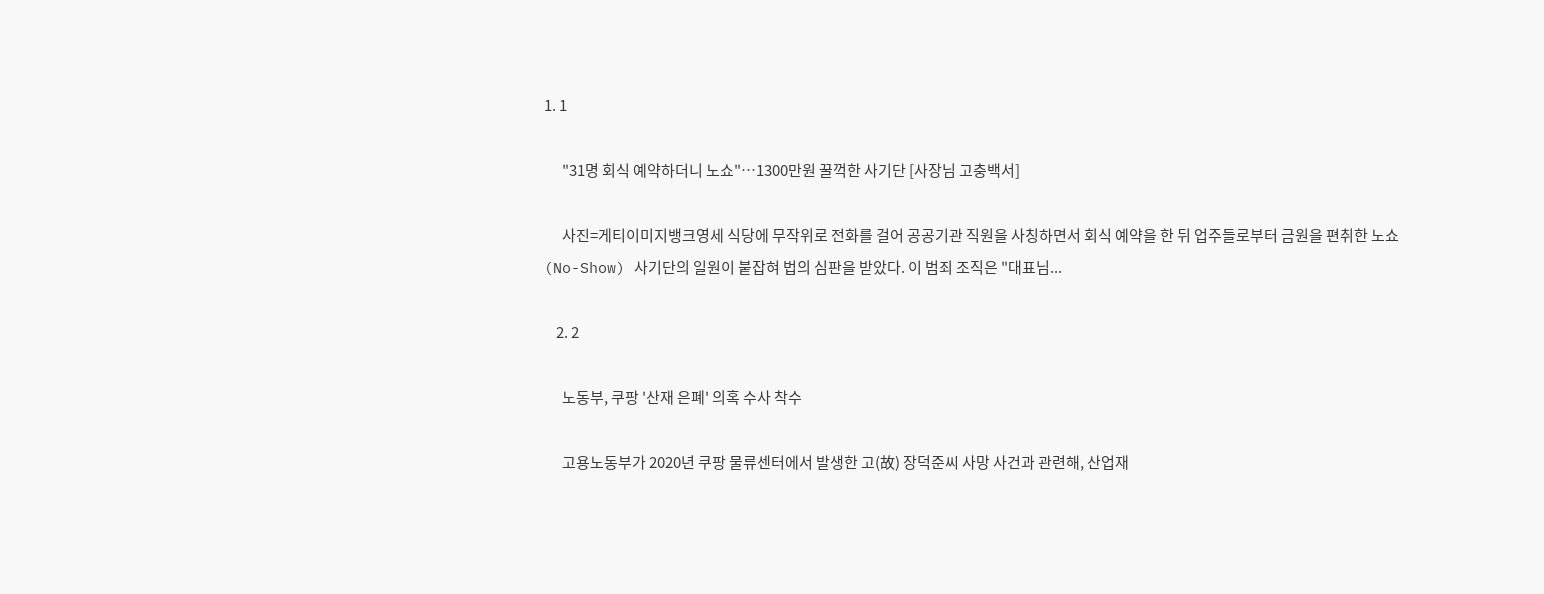1. 1

      "31명 회식 예약하더니 노쇼"…1300만원 꿀꺽한 사기단 [사장님 고충백서]

      사진=게티이미지뱅크영세 식당에 무작위로 전화를 걸어 공공기관 직원을 사칭하면서 회식 예약을 한 뒤 업주들로부터 금원을 편취한 노쇼(No-Show) 사기단의 일원이 붙잡혀 법의 심판을 받았다. 이 범죄 조직은 "대표님...

    2. 2

      노동부, 쿠팡 '산재 은폐' 의혹 수사 착수

      고용노동부가 2020년 쿠팡 물류센터에서 발생한 고(故) 장덕준씨 사망 사건과 관련해, 산업재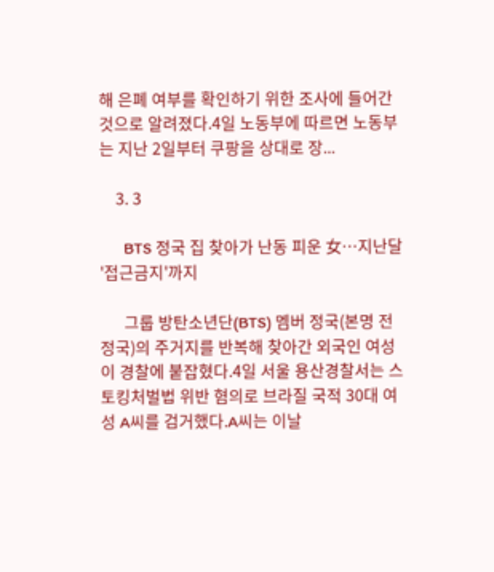해 은폐 여부를 확인하기 위한 조사에 들어간 것으로 알려졌다.4일 노동부에 따르면 노동부는 지난 2일부터 쿠팡을 상대로 장...

    3. 3

      BTS 정국 집 찾아가 난동 피운 女…지난달 '접근금지'까지

      그룹 방탄소년단(BTS) 멤버 정국(본명 전정국)의 주거지를 반복해 찾아간 외국인 여성이 경찰에 붙잡혔다.4일 서울 용산경찰서는 스토킹처벌법 위반 혐의로 브라질 국적 30대 여성 A씨를 검거했다.A씨는 이날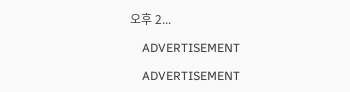오후 2...

    ADVERTISEMENT

    ADVERTISEMENT